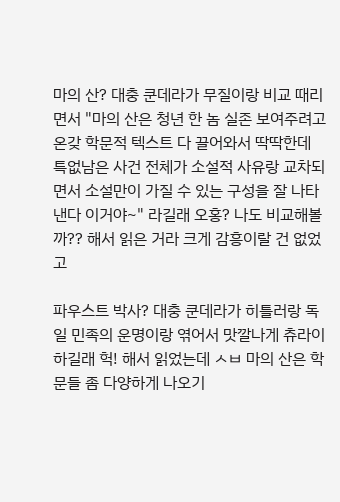마의 산? 대충 쿤데라가 무질이랑 비교 때리면서 "마의 산은 청년 한 놈 실존 보여주려고 온갖 학문적 텍스트 다 끌어와서 딱딱한데 특없남은 사건 전체가 소설적 사유랑 교차되면서 소설만이 가질 수 있는 구성을 잘 나타낸다 이거야~" 라길래 오홍? 나도 비교해볼까?? 해서 읽은 거라 크게 감흥이랄 건 없었고

파우스트 박사? 대충 쿤데라가 히틀러랑 독일 민족의 운명이랑 엮어서 맛깔나게 츄라이하길래 헉! 해서 읽었는데 ㅅㅂ 마의 산은 학문들 좀 다양하게 나오기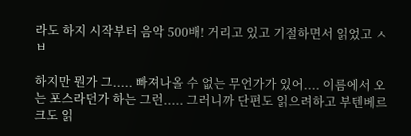라도 하지 시작부터 음악 500배! 거리고 있고 기절하면서 읽었고 ㅅㅂ

하지만 뭔가 그..... 빠져나올 수 없는 무언가가 있어.... 이름에서 오는 포스라던가 하는 그런..... 그러니까 단편도 읽으려하고 부텐베르크도 읽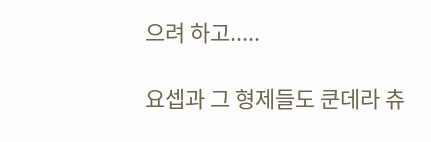으려 하고.....

요셉과 그 형제들도 쿤데라 츄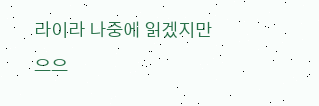라이라 나중에 읽겠지만 으으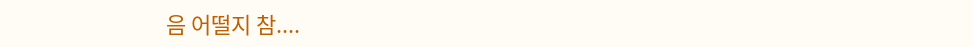음 어떨지 참....